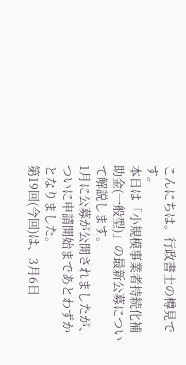こんにちは。行政書士の樽見です。
本日は「小規模事業者持続化補助金(一般型)」の最新公募について解説します。
1月に公募が公開されましたが、ついに申請開始まであとわずかとなりました。
第19回(今回)は、3月6日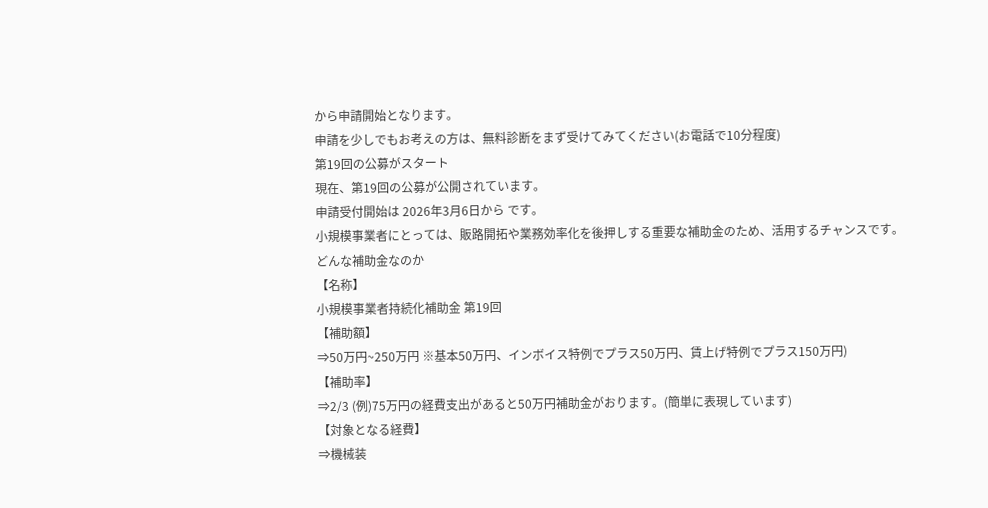から申請開始となります。
申請を少しでもお考えの方は、無料診断をまず受けてみてください(お電話で10分程度)
第19回の公募がスタート
現在、第19回の公募が公開されています。
申請受付開始は 2026年3月6日から です。
小規模事業者にとっては、販路開拓や業務効率化を後押しする重要な補助金のため、活用するチャンスです。
どんな補助金なのか
【名称】
小規模事業者持続化補助金 第19回
【補助額】
⇒50万円~250万円 ※基本50万円、インボイス特例でプラス50万円、賃上げ特例でプラス150万円)
【補助率】
⇒2/3 (例)75万円の経費支出があると50万円補助金がおります。(簡単に表現しています)
【対象となる経費】
⇒機械装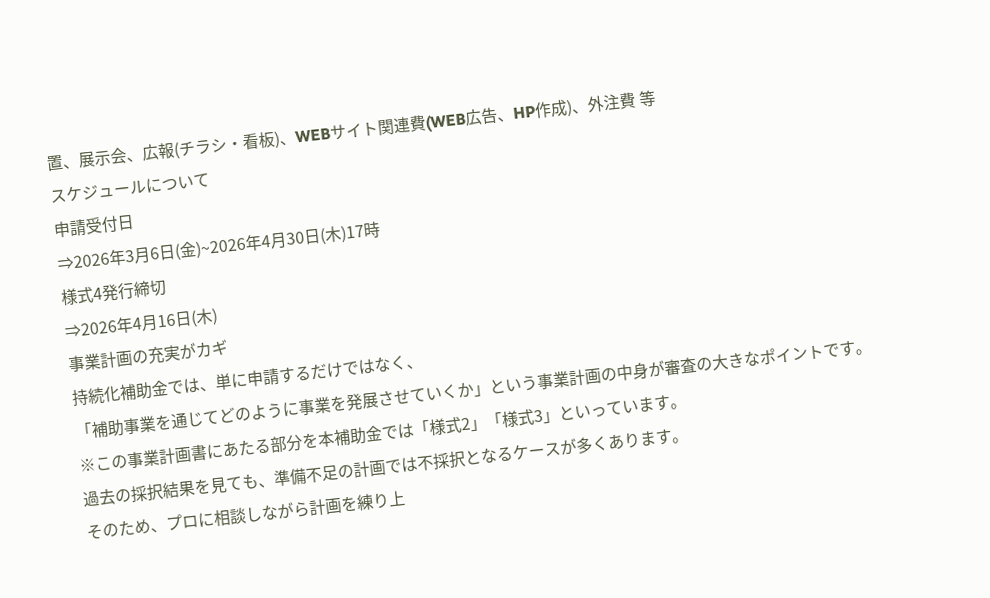置、展示会、広報(チラシ・看板)、WEBサイト関連費(WEB広告、HP作成)、外注費 等
スケジュールについて
申請受付日
⇒2026年3月6日(金)~2026年4月30日(木)17時
様式4発行締切
⇒2026年4月16日(木)
事業計画の充実がカギ
持続化補助金では、単に申請するだけではなく、
「補助事業を通じてどのように事業を発展させていくか」という事業計画の中身が審査の大きなポイントです。
※この事業計画書にあたる部分を本補助金では「様式2」「様式3」といっています。
過去の採択結果を見ても、準備不足の計画では不採択となるケースが多くあります。
そのため、プロに相談しながら計画を練り上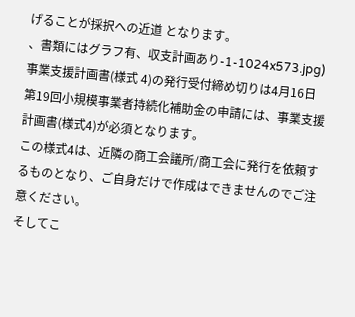げることが採択への近道 となります。
、書類にはグラフ有、収支計画あり-1-1024x573.jpg)
事業支援計画書(様式 4)の発行受付締め切りは4月16日
第19回小規模事業者持続化補助金の申請には、事業支援計画書(様式4)が必須となります。
この様式4は、近隣の商工会議所/商工会に発行を依頼するものとなり、ご自身だけで作成はできませんのでご注意ください。
そしてこ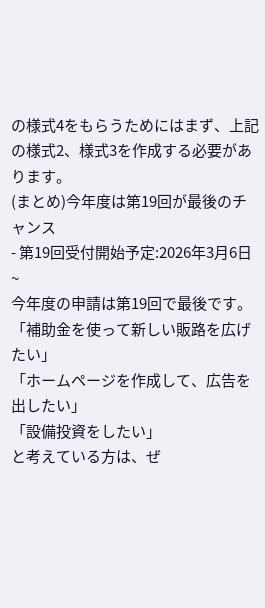の様式4をもらうためにはまず、上記の様式2、様式3を作成する必要があります。
(まとめ)今年度は第19回が最後のチャンス
- 第19回受付開始予定:2026年3月6日~
今年度の申請は第19回で最後です。
「補助金を使って新しい販路を広げたい」
「ホームページを作成して、広告を出したい」
「設備投資をしたい」
と考えている方は、ぜ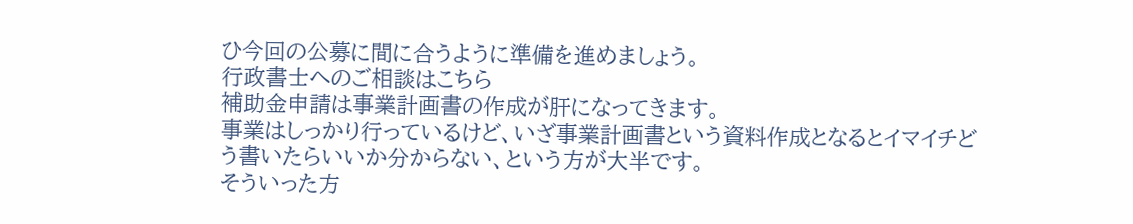ひ今回の公募に間に合うように準備を進めましょう。
行政書士へのご相談はこちら
補助金申請は事業計画書の作成が肝になってきます。
事業はしっかり行っているけど、いざ事業計画書という資料作成となるとイマイチどう書いたらいいか分からない、という方が大半です。
そういった方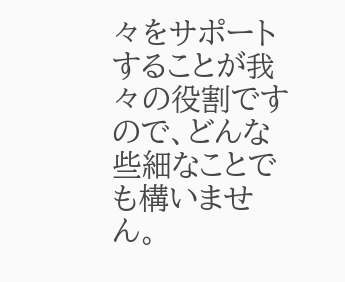々をサポートすることが我々の役割ですので、どんな些細なことでも構いません。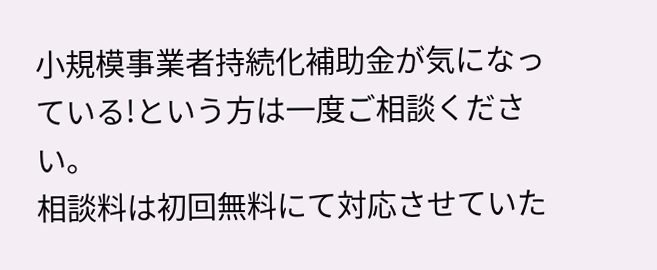小規模事業者持続化補助金が気になっている!という方は一度ご相談ください。
相談料は初回無料にて対応させていた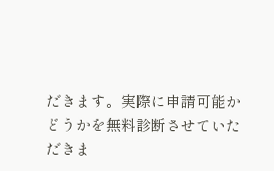だきます。実際に申請可能かどうかを無料診断させていただきま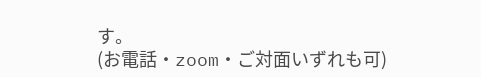す。
(お電話・zoom・ご対面いずれも可)